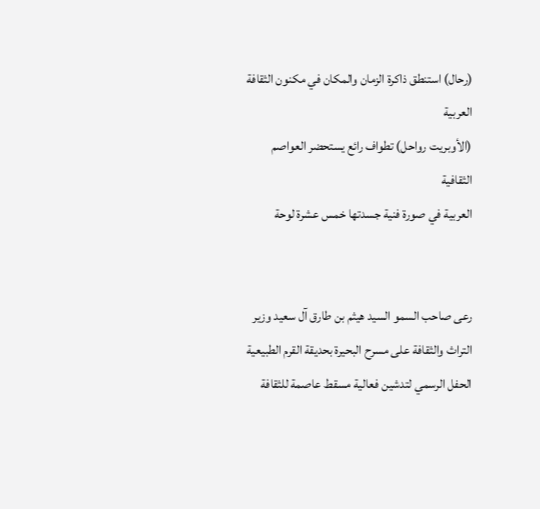(رحال) استنطق ذاكرة الزمان والمكان في مكنون الثقافة العربية
(الأوبريت رواحل) تطواف رائع يستحضر العواصم الثقافية
العربية في صورة فنية جسدتها خمس عشرة لوحة


رعى صاحب السمو السيد هيثم بن طارق آل سعيد وزير التراث والثقافة على مسرح البحيرة بحديقة القرم الطبيعية الحفل الرسمي لتدشين فعالية مسقط عاصمة للثقافة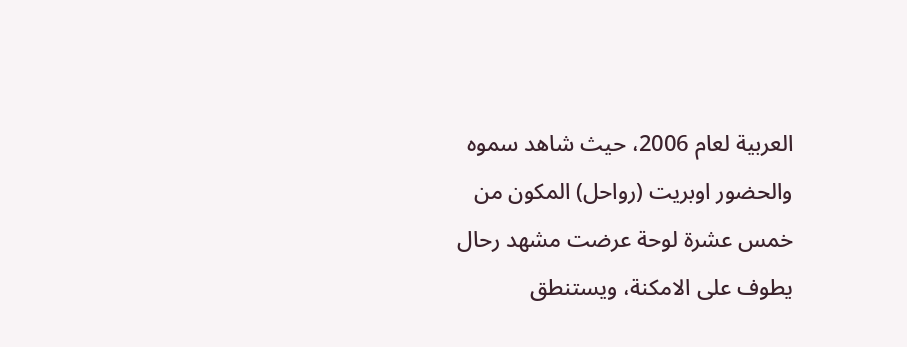العربية لعام 2006، حيث شاهد سموه والحضور اوبريت (رواحل) المكون من خمس عشرة لوحة عرضت مشهد رحال يطوف على الامكنة، ويستنطق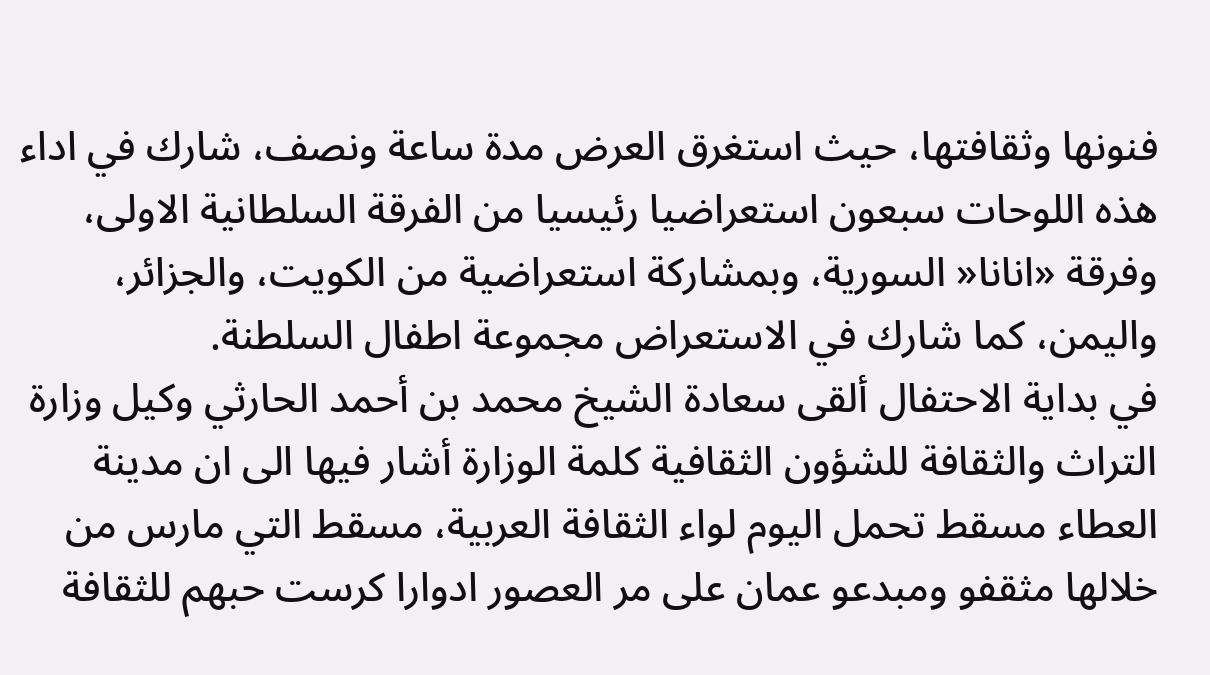فنونها وثقافتها، حيث استغرق العرض مدة ساعة ونصف، شارك في اداء هذه اللوحات سبعون استعراضيا رئيسيا من الفرقة السلطانية الاولى، وفرقة «انانا« السورية، وبمشاركة استعراضية من الكويت، والجزائر، واليمن، كما شارك في الاستعراض مجموعة اطفال السلطنة.
في بداية الاحتفال ألقى سعادة الشيخ محمد بن أحمد الحارثي وكيل وزارة التراث والثقافة للشؤون الثقافية كلمة الوزارة أشار فيها الى ان مدينة العطاء مسقط تحمل اليوم لواء الثقافة العربية، مسقط التي مارس من خلالها مثقفو ومبدعو عمان على مر العصور ادوارا كرست حبهم للثقافة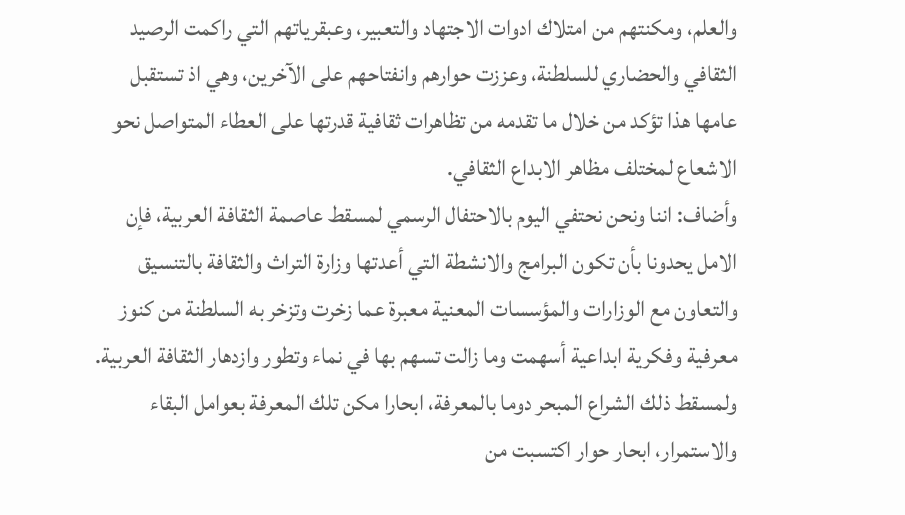والعلم، ومكنتهم من امتلاك ادوات الاجتهاد والتعبير، وعبقرياتهم التي راكمت الرصيد الثقافي والحضاري للسلطنة، وعززت حوارهم وانفتاحهم على الآخرين، وهي اذ تستقبل عامها هذا تؤكد من خلال ما تقدمه من تظاهرات ثقافية قدرتها على العطاء المتواصل نحو الاشعاع لمختلف مظاهر الابداع الثقافي.
وأضاف: اننا ونحن نحتفي اليوم بالاحتفال الرسمي لمسقط عاصمة الثقافة العربية، فإن الامل يحدونا بأن تكون البرامج والانشطة التي أعدتها وزارة التراث والثقافة بالتنسيق والتعاون مع الوزارات والمؤسسات المعنية معبرة عما زخرت وتزخر به السلطنة من كنوز معرفية وفكرية ابداعية أسهمت وما زالت تسهم بها في نماء وتطور وازدهار الثقافة العربية.
ولمسقط ذلك الشراع المبحر دوما بالمعرفة، ابحارا مكن تلك المعرفة بعوامل البقاء والاستمرار، ابحار حوار اكتسبت من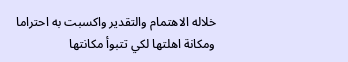خلاله الاهتمام والتقدير واكسبت به احتراما ومكانة اهلتها لكي تتبوأ مكانتها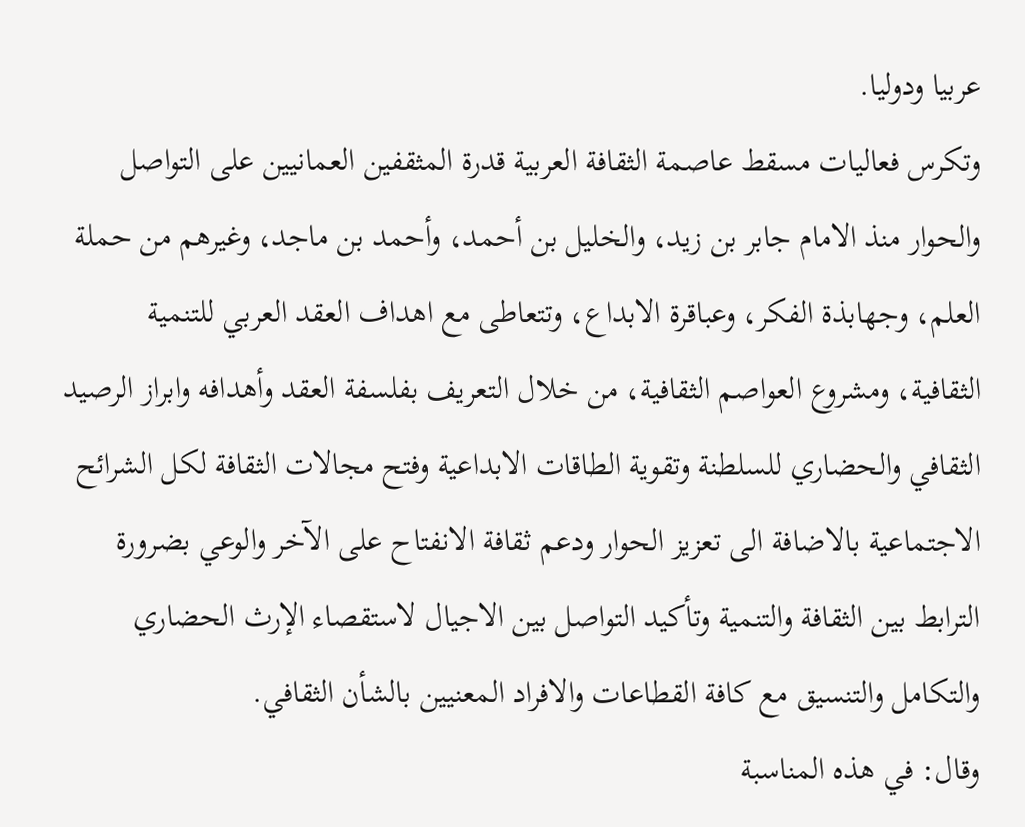عربيا ودوليا.
وتكرس فعاليات مسقط عاصمة الثقافة العربية قدرة المثقفين العمانيين على التواصل والحوار منذ الامام جابر بن زيد، والخليل بن أحمد، وأحمد بن ماجد، وغيرهم من حملة العلم، وجهابذة الفكر، وعباقرة الابداع، وتتعاطى مع اهداف العقد العربي للتنمية الثقافية، ومشروع العواصم الثقافية، من خلال التعريف بفلسفة العقد وأهدافه وابراز الرصيد الثقافي والحضاري للسلطنة وتقوية الطاقات الابداعية وفتح مجالات الثقافة لكل الشرائح الاجتماعية بالاضافة الى تعزيز الحوار ودعم ثقافة الانفتاح على الآخر والوعي بضرورة الترابط بين الثقافة والتنمية وتأكيد التواصل بين الاجيال لاستقصاء الإرث الحضاري والتكامل والتنسيق مع كافة القطاعات والافراد المعنيين بالشأن الثقافي.
وقال: في هذه المناسبة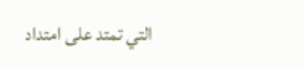التي تمتد على امتداد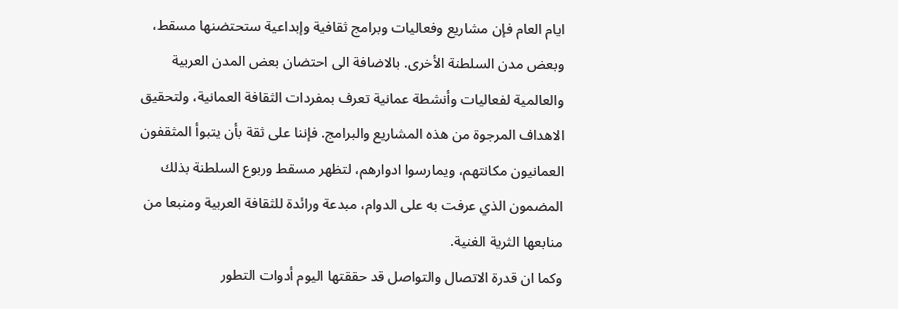ايام العام فإن مشاريع وفعاليات وبرامج ثقافية وإبداعية ستحتضنها مسقط، وبعض مدن السلطنة الأخرى. بالاضافة الى احتضان بعض المدن العربية والعالمية لفعاليات وأنشطة عمانية تعرف بمفردات الثقافة العمانية، ولتحقيق الاهداف المرجوة من هذه المشاريع والبرامج. فإننا على ثقة بأن يتبوأ المثقفون العمانيون مكانتهم، ويمارسوا ادوارهم، لتظهر مسقط وربوع السلطنة بذلك المضمون الذي عرفت به على الدوام، مبدعة ورائدة للثقافة العربية ومنبعا من منابعها الثرية الغنية.
وكما ان قدرة الاتصال والتواصل قد حققتها اليوم أدوات التطور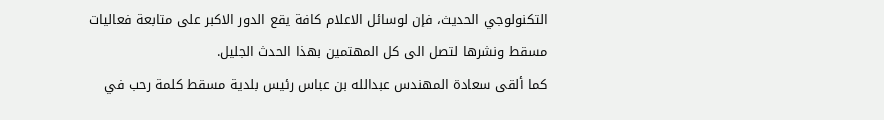التكنولوجي الحديث، فإن لوسائل الاعلام كافة يقع الدور الاكبر على متابعة فعاليات مسقط ونشرها لتصل الى كل المهتمين بهذا الحدث الجليل.
كما ألقى سعادة المهندس عبدالله بن عباس رئيس بلدية مسقط كلمة رحب في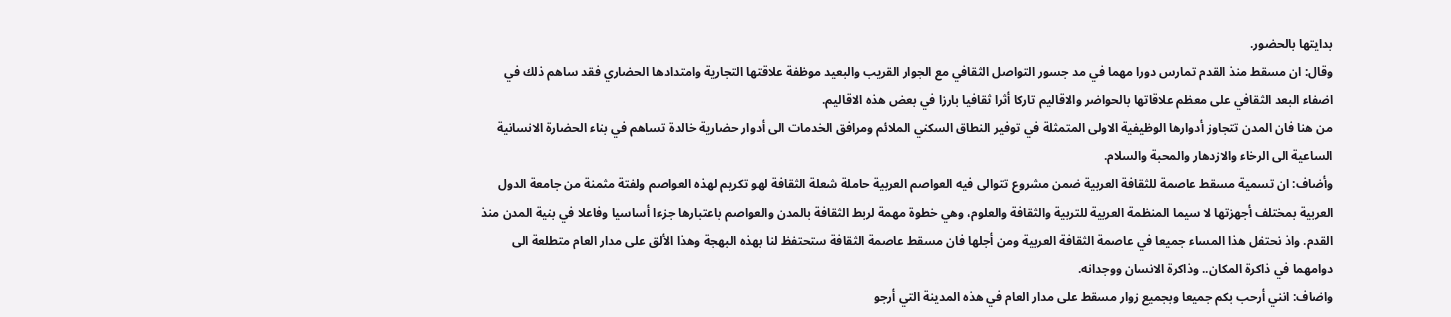بدايتها بالحضور.
وقال: ان مسقط منذ القدم تمارس دورا مهما في مد جسور التواصل الثقافي مع الجوار القريب والبعيد موظفة علاقتها التجارية وامتدادها الحضاري فقد ساهم ذلك في اضفاء البعد الثقافي على معظم علاقاتها بالحواضر والاقاليم تاركا أثرا ثقافيا بارزا في بعض هذه الاقاليم.
من هنا فان المدن تتجاوز أدوارها الوظيفية الاولى المتمثلة في توفير النطاق السكني الملائم ومرافق الخدمات الى أدوار حضارية خالدة تساهم في بناء الحضارة الانسانية الساعية الى الرخاء والازدهار والمحبة والسلام.
وأضاف: ان تسمية مسقط عاصمة للثقافة العربية ضمن مشروع تتوالى فيه العواصم العربية حاملة شعلة الثقافة لهو تكريم لهذه العواصم ولفتة مثمنة من جامعة الدول العربية بمختلف أجهزتها لا سيما المنظمة العربية للتربية والثقافة والعلوم، وهي خطوة مهمة لربط الثقافة بالمدن والعواصم باعتبارها جزءا أساسيا وفاعلا في بنية المدن منذ القدم. واذ نحتفل هذا المساء جميعا في عاصمة الثقافة العربية ومن أجلها فان مسقط عاصمة الثقافة ستحتفظ لنا بهذه البهجة وهذا الألق على مدار العام متطلعة الى دوامهما في ذاكرة المكان.. وذاكرة الانسان ووجدانه.
واضاف: انني أرحب بكم جميعا وبجميع زوار مسقط على مدار العام في هذه المدينة التي أرجو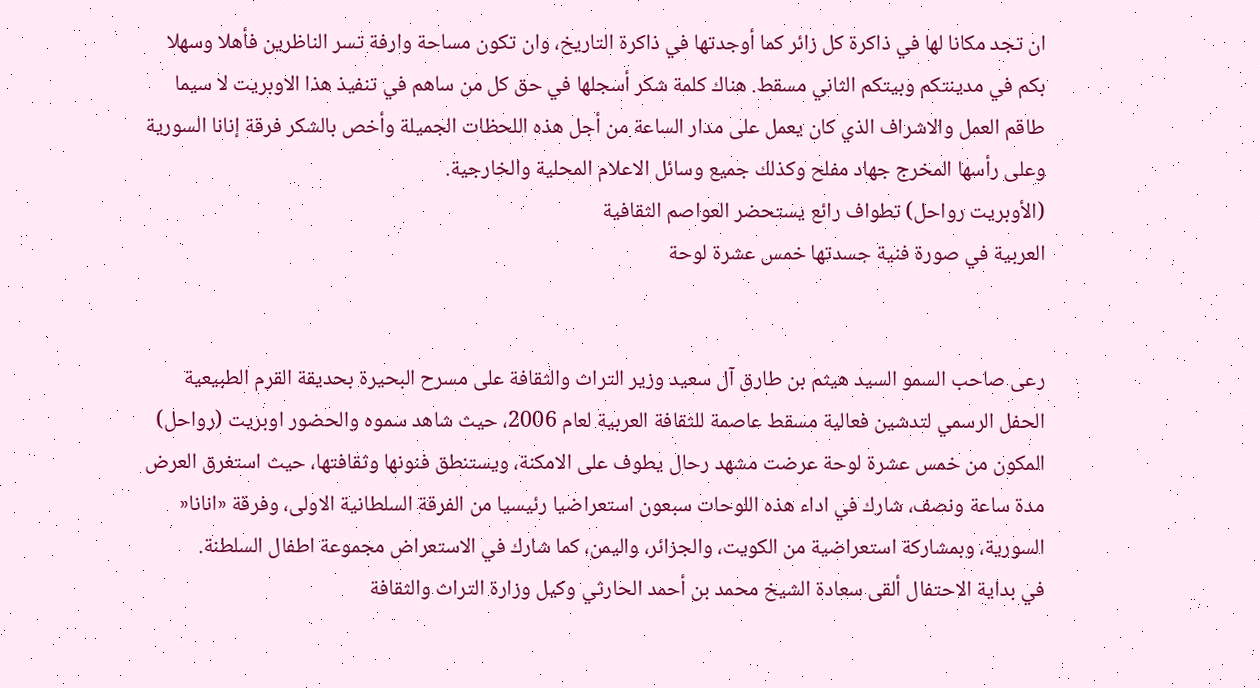ان تجد مكانا لها في ذاكرة كل زائر كما أوجدتها في ذاكرة التاريخ، وان تكون مساحة وارفة تسر الناظرين فأهلا وسهلا بكم في مدينتكم وبيتكم الثاني مسقط. هناك كلمة شكر أسجلها في حق كل من ساهم في تنفيذ هذا الاوبريت لا سيما طاقم العمل والاشراف الذي كان يعمل على مدار الساعة من أجل هذه اللحظات الجميلة وأخص بالشكر فرقة إنانا السورية وعلى رأسها المخرج جهاد مفلح وكذلك جميع وسائل الاعلام المحلية والخارجية.
(الأوبريت رواحل) تطواف رائع يستحضر العواصم الثقافية
العربية في صورة فنية جسدتها خمس عشرة لوحة


رعى صاحب السمو السيد هيثم بن طارق آل سعيد وزير التراث والثقافة على مسرح البحيرة بحديقة القرم الطبيعية الحفل الرسمي لتدشين فعالية مسقط عاصمة للثقافة العربية لعام 2006، حيث شاهد سموه والحضور اوبريت (رواحل) المكون من خمس عشرة لوحة عرضت مشهد رحال يطوف على الامكنة، ويستنطق فنونها وثقافتها، حيث استغرق العرض مدة ساعة ونصف، شارك في اداء هذه اللوحات سبعون استعراضيا رئيسيا من الفرقة السلطانية الاولى، وفرقة «انانا« السورية، وبمشاركة استعراضية من الكويت، والجزائر، واليمن، كما شارك في الاستعراض مجموعة اطفال السلطنة.
في بداية الاحتفال ألقى سعادة الشيخ محمد بن أحمد الحارثي وكيل وزارة التراث والثقافة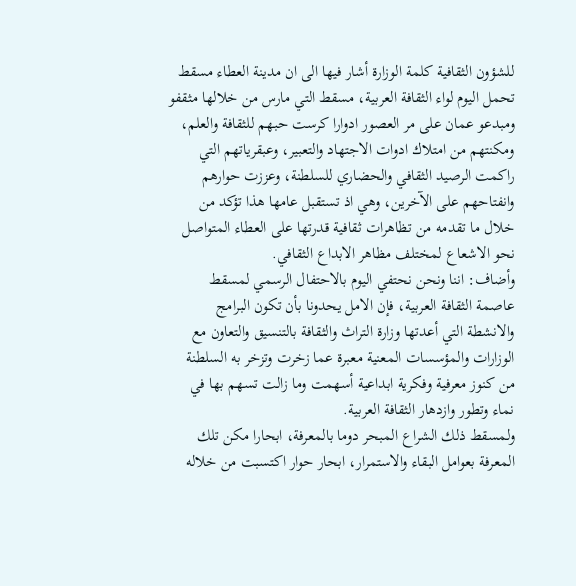للشؤون الثقافية كلمة الوزارة أشار فيها الى ان مدينة العطاء مسقط تحمل اليوم لواء الثقافة العربية، مسقط التي مارس من خلالها مثقفو ومبدعو عمان على مر العصور ادوارا كرست حبهم للثقافة والعلم، ومكنتهم من امتلاك ادوات الاجتهاد والتعبير، وعبقرياتهم التي راكمت الرصيد الثقافي والحضاري للسلطنة، وعززت حوارهم وانفتاحهم على الآخرين، وهي اذ تستقبل عامها هذا تؤكد من خلال ما تقدمه من تظاهرات ثقافية قدرتها على العطاء المتواصل نحو الاشعاع لمختلف مظاهر الابداع الثقافي.
وأضاف: اننا ونحن نحتفي اليوم بالاحتفال الرسمي لمسقط عاصمة الثقافة العربية، فإن الامل يحدونا بأن تكون البرامج والانشطة التي أعدتها وزارة التراث والثقافة بالتنسيق والتعاون مع الوزارات والمؤسسات المعنية معبرة عما زخرت وتزخر به السلطنة من كنوز معرفية وفكرية ابداعية أسهمت وما زالت تسهم بها في نماء وتطور وازدهار الثقافة العربية.
ولمسقط ذلك الشراع المبحر دوما بالمعرفة، ابحارا مكن تلك المعرفة بعوامل البقاء والاستمرار، ابحار حوار اكتسبت من خلاله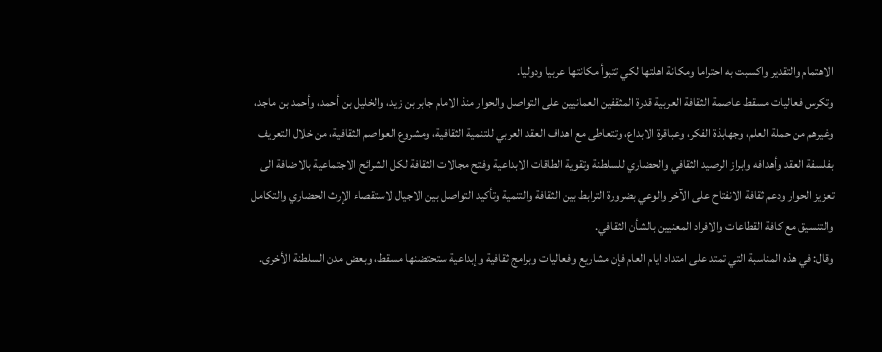الاهتمام والتقدير واكسبت به احتراما ومكانة اهلتها لكي تتبوأ مكانتها عربيا ودوليا.
وتكرس فعاليات مسقط عاصمة الثقافة العربية قدرة المثقفين العمانيين على التواصل والحوار منذ الامام جابر بن زيد، والخليل بن أحمد، وأحمد بن ماجد، وغيرهم من حملة العلم، وجهابذة الفكر، وعباقرة الابداع، وتتعاطى مع اهداف العقد العربي للتنمية الثقافية، ومشروع العواصم الثقافية، من خلال التعريف بفلسفة العقد وأهدافه وابراز الرصيد الثقافي والحضاري للسلطنة وتقوية الطاقات الابداعية وفتح مجالات الثقافة لكل الشرائح الاجتماعية بالاضافة الى تعزيز الحوار ودعم ثقافة الانفتاح على الآخر والوعي بضرورة الترابط بين الثقافة والتنمية وتأكيد التواصل بين الاجيال لاستقصاء الإرث الحضاري والتكامل والتنسيق مع كافة القطاعات والافراد المعنيين بالشأن الثقافي.
وقال: في هذه المناسبة التي تمتد على امتداد ايام العام فإن مشاريع وفعاليات وبرامج ثقافية وإبداعية ستحتضنها مسقط، وبعض مدن السلطنة الأخرى.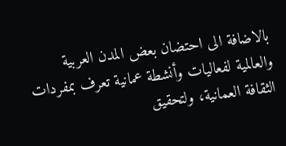بالاضافة الى احتضان بعض المدن العربية والعالمية لفعاليات وأنشطة عمانية تعرف بمفردات الثقافة العمانية، ولتحقيق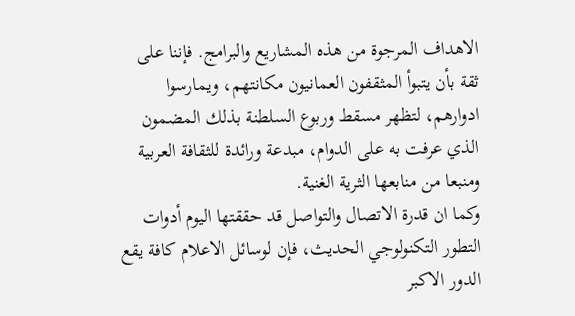الاهداف المرجوة من هذه المشاريع والبرامج. فإننا على ثقة بأن يتبوأ المثقفون العمانيون مكانتهم، ويمارسوا ادوارهم، لتظهر مسقط وربوع السلطنة بذلك المضمون الذي عرفت به على الدوام، مبدعة ورائدة للثقافة العربية ومنبعا من منابعها الثرية الغنية.
وكما ان قدرة الاتصال والتواصل قد حققتها اليوم أدوات التطور التكنولوجي الحديث، فإن لوسائل الاعلام كافة يقع الدور الاكبر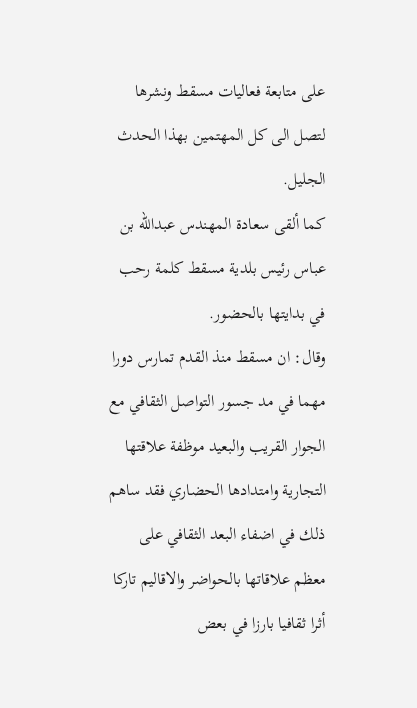على متابعة فعاليات مسقط ونشرها لتصل الى كل المهتمين بهذا الحدث الجليل.
كما ألقى سعادة المهندس عبدالله بن عباس رئيس بلدية مسقط كلمة رحب في بدايتها بالحضور.
وقال: ان مسقط منذ القدم تمارس دورا مهما في مد جسور التواصل الثقافي مع الجوار القريب والبعيد موظفة علاقتها التجارية وامتدادها الحضاري فقد ساهم ذلك في اضفاء البعد الثقافي على معظم علاقاتها بالحواضر والاقاليم تاركا أثرا ثقافيا بارزا في بعض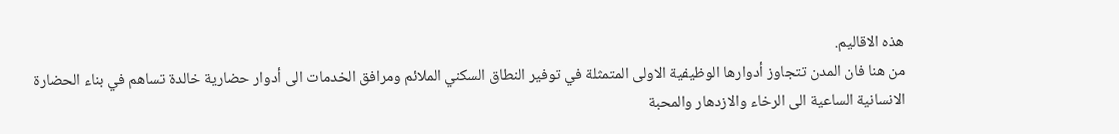هذه الاقاليم.
من هنا فان المدن تتجاوز أدوارها الوظيفية الاولى المتمثلة في توفير النطاق السكني الملائم ومرافق الخدمات الى أدوار حضارية خالدة تساهم في بناء الحضارة الانسانية الساعية الى الرخاء والازدهار والمحبة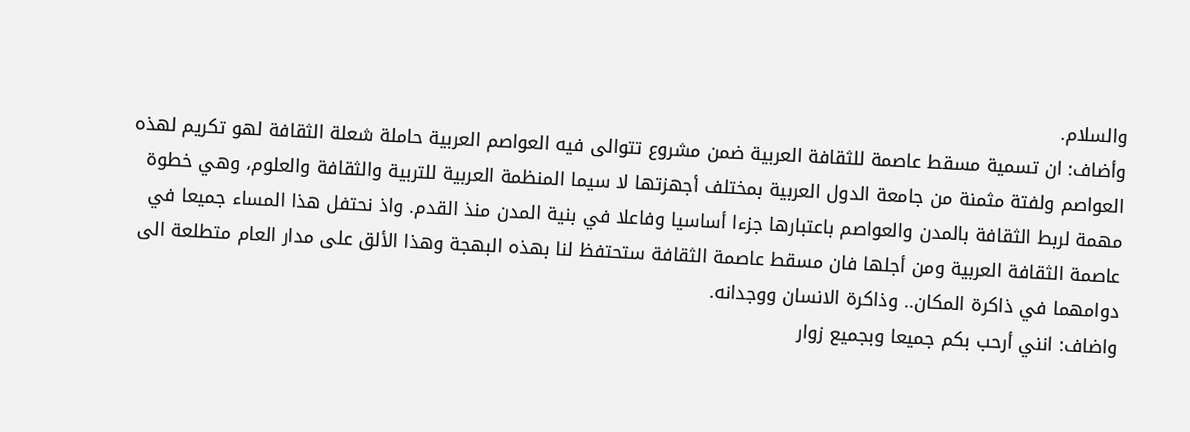والسلام.
وأضاف: ان تسمية مسقط عاصمة للثقافة العربية ضمن مشروع تتوالى فيه العواصم العربية حاملة شعلة الثقافة لهو تكريم لهذه العواصم ولفتة مثمنة من جامعة الدول العربية بمختلف أجهزتها لا سيما المنظمة العربية للتربية والثقافة والعلوم، وهي خطوة مهمة لربط الثقافة بالمدن والعواصم باعتبارها جزءا أساسيا وفاعلا في بنية المدن منذ القدم. واذ نحتفل هذا المساء جميعا في عاصمة الثقافة العربية ومن أجلها فان مسقط عاصمة الثقافة ستحتفظ لنا بهذه البهجة وهذا الألق على مدار العام متطلعة الى دوامهما في ذاكرة المكان.. وذاكرة الانسان ووجدانه.
واضاف: انني أرحب بكم جميعا وبجميع زوار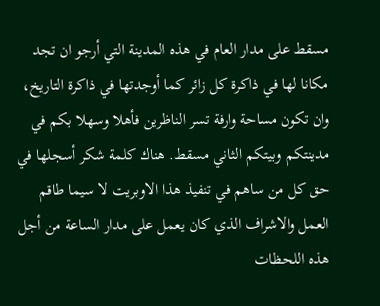مسقط على مدار العام في هذه المدينة التي أرجو ان تجد مكانا لها في ذاكرة كل زائر كما أوجدتها في ذاكرة التاريخ، وان تكون مساحة وارفة تسر الناظرين فأهلا وسهلا بكم في مدينتكم وبيتكم الثاني مسقط. هناك كلمة شكر أسجلها في حق كل من ساهم في تنفيذ هذا الاوبريت لا سيما طاقم العمل والاشراف الذي كان يعمل على مدار الساعة من أجل هذه اللحظات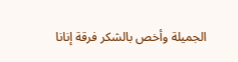الجميلة وأخص بالشكر فرقة إنانا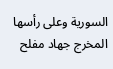السورية وعلى رأسها المخرج جهاد مفلح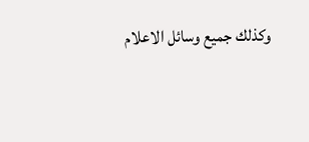وكذلك جميع وسائل الاعلام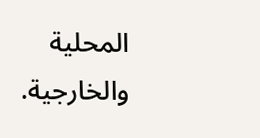المحلية والخارجية.